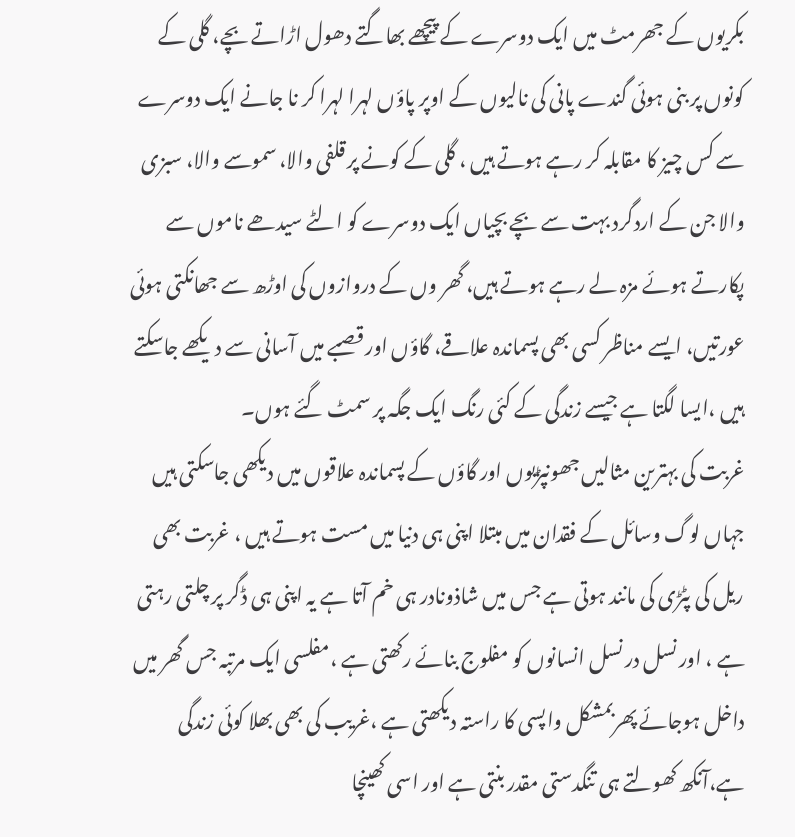بکریوں کے جھرمٹ میں ایک دوسرے کے پیچھے بھاگتے دھول اڑاتے بچے، گلی کے کونوں پر بنی ہوئی گندے پانی کی نالیوں کے اوپر پاؤں لہرا لہرا کر نا جانے ایک دوسرے سے کس چیز کا مقابلہ کر رہے ہوتے ہیں ، گلی کے کونے پر قلفی والا، سموسے والا، سبزی والا جن کے اردگرد بہت سے بچے بچیاں ایک دوسرے کو الٹے سیدھے ناموں سے پکارتے ہوئے مزہ لے رہے ہوتے ہیں، گھر وں کے دروازوں کی اوڑھ سے جھانکتی ہوئی عورتیں، ایسے مناظر کسی بھی پسماندہ علاقے، گاؤں اور قصبے میں آسانی سے دیکھے جاسکتے ہیں ،ایسا لگتا ہے جیسے زندگی کے کئی رنگ ایک جگہ پر سمٹ گئے ہوں۔
غربت کی بہترین مثالیں جھونپڑیوں اور گاؤں کے پسماندہ علاقوں میں دیکھی جاسکتی ہیں جہاں لوگ وسائل کے فقدان میں مبتلا اپنی ہی دنیا میں مست ہوتے ہیں ، غربت بھی ریل کی پٹڑی کی مانند ہوتی ہے جس میں شاذونادر ہی خم آتا ہے یہ اپنی ہی ڈگر پر چلتی رہتی ہے ، اور نسل در نسل انسانوں کو مفلوج بنائے رکھتی ہے ،مفلسی ایک مرتبہ جس گھر میں داخل ہوجائے پھربمشکل واپسی کا راستہ دیکھتی ہے ،غریب کی بھی بھلا کوئی زندگی ہے،آنکھ کھولتے ہی تنگدستی مقدر بنتی ہے اور اسی کھینچا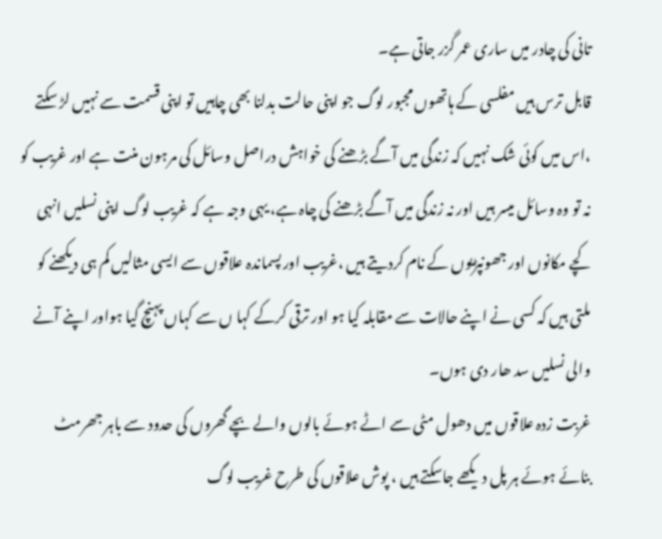تانی کی چادر میں ساری عمر گزر جاتی ہے۔
قابل ترس ہیں مفلسی کے ہاتھوں مجبور لوگ جو اپنی حالت بدلنا بھی چاہیں تو اپنی قسمت سے نہیں لڑ سکتے ،اس میں کوئی شک نہیں کہ زندگی میں آگے بڑھنے کی خواہش دراصل وسائل کی مرہون منت ہے اور غریب کو نہ تو وہ وسائل میسر ہیں اور نہ زندگی میں آگے بڑھنے کی چاہ ہے، یہی وجہ ہے کہ غریب لوگ اپنی نسلیں انہی کچے مکانوں اور جھونپڑیوں کے نام کردیتے ہیں ،غریب اور پسماندہ علاقوں سے ایسی مثالیں کم ہی دیکھنے کو ملتی ہیں کہ کسی نے اپنے حالات سے مقابلہ کیا ہو اور ترقی کرکے کہا ں سے کہاں پہنچ گیا ہواور اپنے آنے والی نسلیں سد ھار دی ہوں۔
غربت زدہ علاقوں میں دھول مٹی سے اٹے ہوئے بالوں والے بچے گھروں کی حدود سے باہر جھرمٹ بنائے ہوئے ہر پل دیکھے جاسکتے ہیں ، پوش علاقوں کی طرح غریب لوگ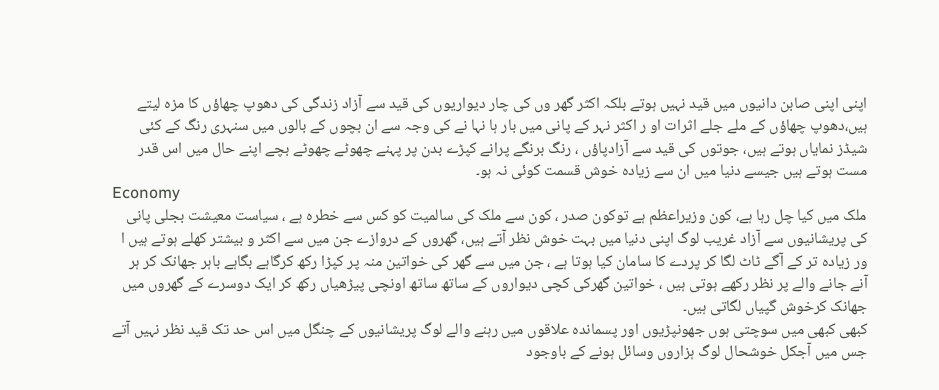اپنی اپنی صابن دانیوں میں قید نہیں ہوتے بلکہ اکثر گھر وں کی چار دیواریوں کی قید سے آزاد زندگی کی دھوپ چھاؤں کا مزہ لیتے ہیں،دھوپ چھاؤں کے ملے جلے اثرات او ر اکثر نہر کے پانی میں بار ہا نہا نے کی وجہ سے ان بچوں کے بالوں میں سنہری رنگ کے کئی شیڈز نمایاں ہوتے ہیں، جوتوں کی قید سے آزادپاؤں ، رنگ برنگے پرانے کپڑے بدن پر پہنے چھوٹے چھوٹے بچے اپنے حال میں اس قدر مست ہوتے ہیں جیسے دنیا میں ان سے زیادہ خوش قسمت کوئی نہ ہو۔
Economy
ملک میں کیا چل رہا ہے، کون وزیراعظم ہے توکون صدر ، کون سے ملک کی سالمیت کو کس سے خطرہ ہے ، سیاست معیشت بجلی پانی کی پریشانیوں سے آزاد غریب لوگ اپنی دنیا میں بہت خوش نظر آتے ہیں، گھروں کے دروازے جن میں سے اکثر و بیشتر کھلے ہوتے ہیں ا ور زیادہ تر کے آگے ٹاٹ لگا کر پردے کا سامان کیا ہوتا ہے ، جن میں سے گھر کی خواتین منہ پر کپڑا رکھ کرگاہے بگاہے باہر جھانک کر ہر آنے جانے والے پر نظر رکھے ہوتی ہیں ، خواتین گھرکی کچی دیواروں کے ساتھ ساتھ اونچی پیڑھیاں رکھ کر ایک دوسرے کے گھروں میں جھانک کرخوش گپیاں لگاتی ہیں۔
کبھی کبھی میں سوچتی ہوں جھونپڑیوں اور پسماندہ علاقوں میں رہنے والے لوگ پریشانیوں کے چنگل میں اس حد تک قید نظر نہیں آتے جس میں آجکل خوشحال لوگ ہزاروں وسائل ہونے کے باوجود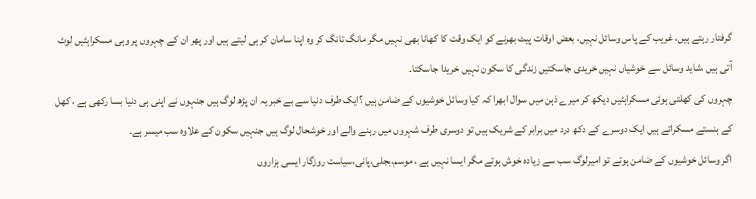گرفتار رہتے ہیں، غریب کے پاس وسائل نہیں، بعض اوقات پیٹ بھرنے کو ایک وقت کا کھانا بھی نہیں مگر مانگ تانگ کر وہ اپنا سامان کر ہی لیتے ہیں اور پھر ان کے چہروں پر وہی مسکراہٹیں لوٹ آتی ہیں ،شاید وسائل سے خوشیاں نہیں خریدی جاسکتیں زندگی کا سکون نہیں خریدا جاسکتا۔
چہروں کی کھلتی ہوئی مسکراہٹیں دیکھ کر میرے ذہن میں سوال ابھرا کہ کیا وسائل خوشیوں کے ضامن ہیں ؟ایک طرف دنیا سے بے خبر یہ ان پڑھ لوگ ہیں جنہوں نے اپنی ہی دنیا بسا رکھی ہے ، کھل کے ہنستے مسکراتے ہیں ایک دوسرے کے دکھ درد میں برابر کے شریک ہیں تو دوسری طرف شہروں میں رہنے والے اور خوشحال لوگ ہیں جنہیں سکون کے علاوہ سب میسر ہے۔
اگر وسائل خوشیوں کے ضامن ہوتے تو امیرلوگ سب سے زیادہ خوش ہوتے مگر ایسا نہیں ہے ، موسم،بجلی،پانی،سیاست روزگار ایسی ہزاروں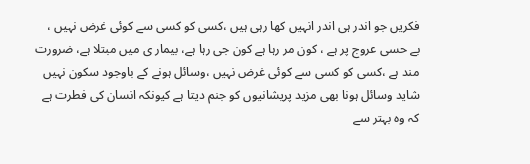فکریں جو اندر ہی اندر انہیں کھا رہی ہیں ،کسی کو کسی سے کوئی غرض نہیں ، بے حسی عروج پر ہے ، کون مر رہا ہے کون جی رہا ہے، بیمار ی میں مبتلا ہے، ضرورت مند ہے ،کسی کو کسی سے کوئی غرض نہیں ،وسائل ہونے کے باوجود سکون نہیں شاید وسائل ہونا بھی مزید پریشانیوں کو جنم دیتا ہے کیونکہ انسان کی فطرت ہے کہ وہ بہتر سے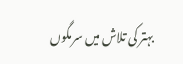بہتر کی تلاش میں سرمگوں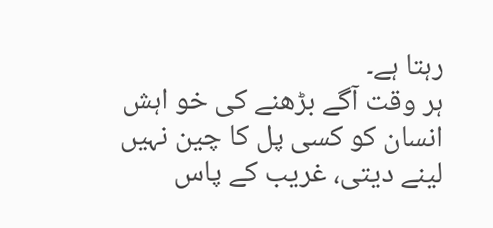رہتا ہے۔
ہر وقت آگے بڑھنے کی خو اہش انسان کو کسی پل کا چین نہیں لینے دیتی، غریب کے پاس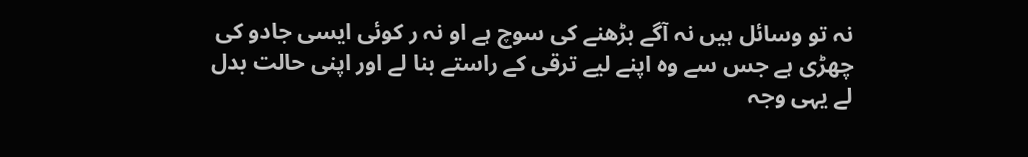نہ تو وسائل ہیں نہ آگے بڑھنے کی سوچ ہے او نہ ر کوئی ایسی جادو کی چھڑی ہے جس سے وہ اپنے لیے ترقی کے راستے بنا لے اور اپنی حالت بدل لے یہی وجہ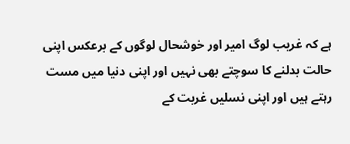ہے کہ غریب لوگ امیر اور خوشحال لوگوں کے برعکس اپنی حالت بدلنے کا سوچتے بھی نہیں اور اپنی دنیا میں مست رہتے ہیں اور اپنی نسلیں غربت کے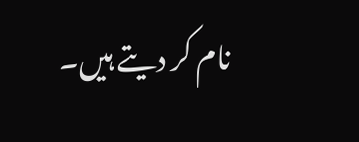نام کر دیتے ہیں۔